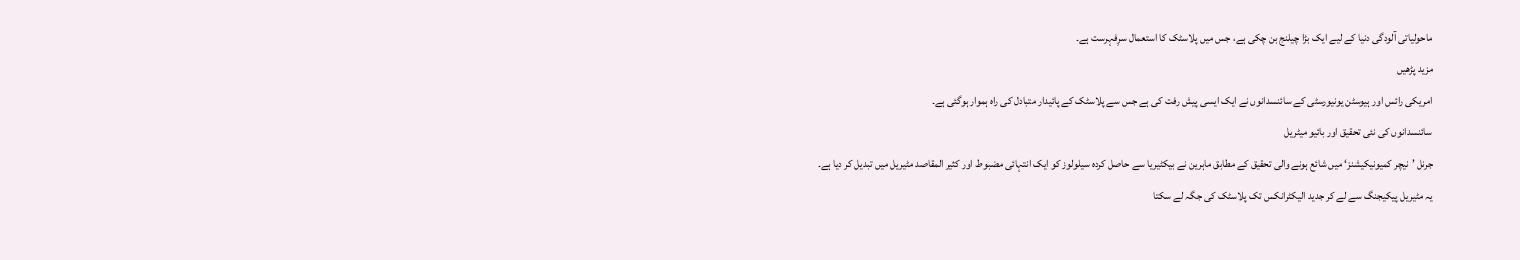ماحولیاتی آلودگی دنیا کے لیے ایک بڑا چیلنج بن چکی ہے، جس میں پلاسٹک کا استعمال سرِفہرست ہے۔
مزید پڑھیں
امریکی رائس اور ہیوسٹن یونیورسٹی کے سائنسدانوں نے ایک ایسی پیش رفت کی ہے جس سے پلاسٹک کے پائیدار متبادل کی راہ ہموار ہوگئی ہے۔
سائنسدانوں کی نئی تحقیق اور بائیو میٹریل
جرنل ’نیچر کمیونیکیشنز‘ میں شائع ہونے والی تحقیق کے مطابق ماہرین نے بیکٹیریا سے حاصل کردہ سیلولوز کو ایک انتہائی مضبوط اور کثیر المقاصد مٹیریل میں تبدیل کر دیا ہے۔
یہ مٹیریل پیکیجنگ سے لے کر جدید الیکٹرانکس تک پلاسٹک کی جگہ لے سکتا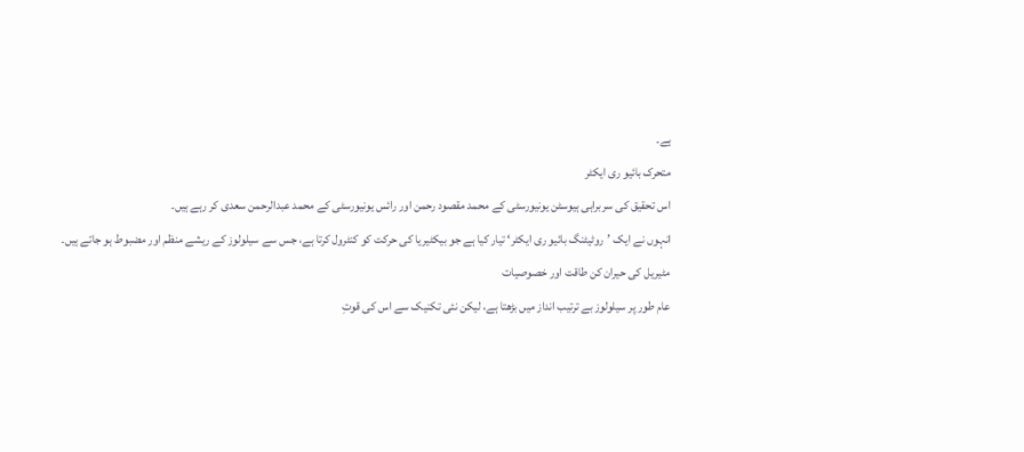ہے۔
متحرک بائیو ری ایکٹر
اس تحقیق کی سربراہی ہیوسٹن یونیورسٹی کے محمد مقصود رحمن اور رائس یونیورسٹی کے محمد عبدالرحمن سعدی کر رہے ہیں۔
انہوں نے ایک ’روٹیٹنگ بائیو ری ایکٹر‘ تیار کیا ہے جو بیکٹیریا کی حرکت کو کنٹرول کرتا ہے، جس سے سیلولوز کے ریشے منظم اور مضبوط ہو جاتے ہیں۔
مٹیریل کی حیران کن طاقت اور خصوصیات
عام طور پر سیلولوز بے ترتیب انداز میں بڑھتا ہے، لیکن نئی تکنیک سے اس کی قوتِ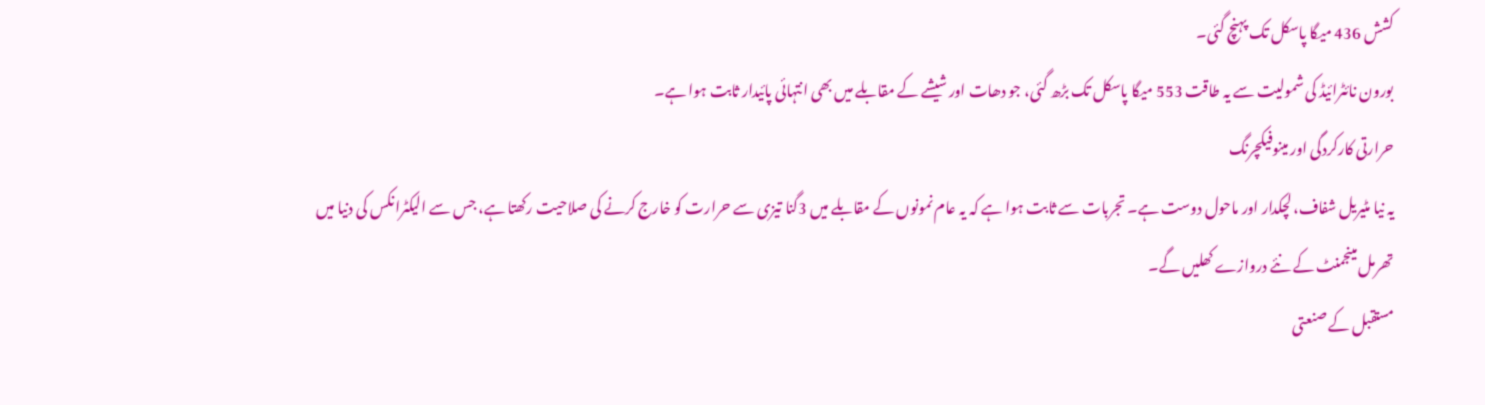کشش 436 میگا پاسکل تک پہنچ گئی۔
بورون نائٹرائیڈ کی شمولیت سے یہ طاقت 553 میگا پاسکل تک بڑھ گئی، جو دھات اور شیشے کے مقابلے میں بھی انتہائی پائیدار ثابت ہوا ہے۔
حرارتی کارکردگی اور مینوفیکچرنگ
یہ نیا مٹیریل شفاف، لچکدار اور ماحول دوست ہے۔ تجربات سے ثابت ہوا ہے کہ یہ عام نمونوں کے مقابلے میں 3گنا تیزی سے حرارت کو خارج کرنے کی صلاحیت رکھتا ہے، جس سے الیکٹرانکس کی دنیا میں تھرمل مینجمنٹ کے نئے دروازے کھلیں گے۔
مستقبل کے صنعتی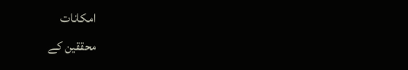امکانات
محققین کے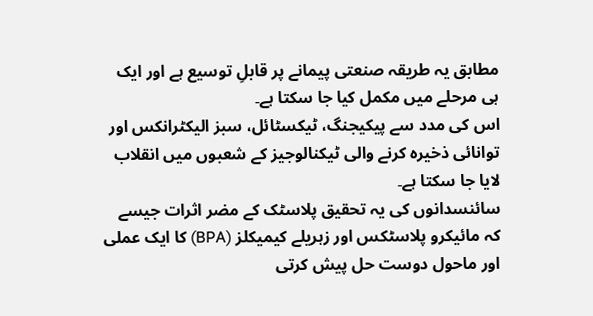مطابق یہ طریقہ صنعتی پیمانے پر قابلِ توسیع ہے اور ایک ہی مرحلے میں مکمل کیا جا سکتا ہے۔
اس کی مدد سے پیکیجنگ، ٹیکسٹائل، سبز الیکٹرانکس اور توانائی ذخیرہ کرنے والی ٹیکنالوجیز کے شعبوں میں انقلاب لایا جا سکتا ہے۔
سائنسدانوں کی یہ تحقیق پلاسٹک کے مضر اثرات جیسے کہ مائیکرو پلاسٹکس اور زہریلے کیمیکلز (BPA) کا ایک عملی اور ماحول دوست حل پیش کرتی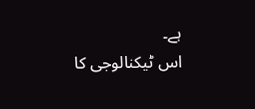ہے۔
اس ٹیکنالوجی کا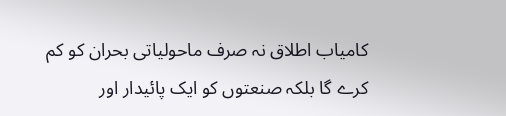کامیاب اطلاق نہ صرف ماحولیاتی بحران کو کم کرے گا بلکہ صنعتوں کو ایک پائیدار اور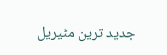جدید ترین مٹیریل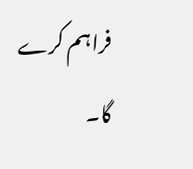فراہم کرے گا۔